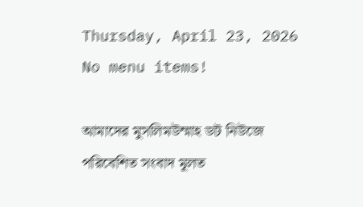Thursday, April 23, 2026
No menu items!

আমাদের মুসলিমউম্মাহ ডট নিউজে পরিবেশিত সংবাদ মূলত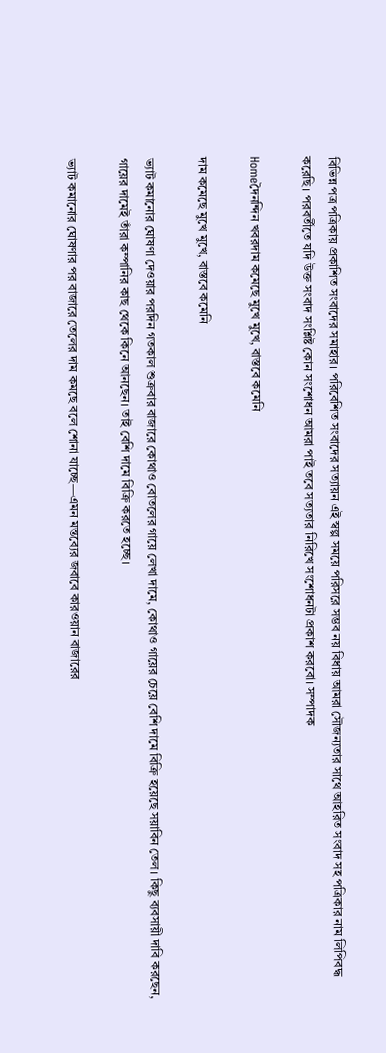বিভিন্ন পত্র পত্রিকায় প্রকাশিত সংবাদের সমাহার। পরিবেশিত সংবাদের সত্যায়ন এই স্বল্প সময়ে পরিসরে সম্ভব নয় বিধায় আমরা সৌজন্যতার সাথে আহরিত সংবাদ সহ পত্রিকার নাম লিপিবদ্ধ করেছি। পরবর্তীতে যদি উক্ত সংবাদ সংশ্লিষ্ট কোন সংশোধন আমরা পাই তবে সত্যতার নিরিখে সংশোধনটা প্রকাশ করবো। সম্পাদক

Homeদৈনন্দিন খবরদাম কমেছে মুখে মুখে, বাস্তবে কমেনি

দাম কমেছে মুখে মুখে, বাস্তবে কমেনি

ভ্যাট কমানোর ঘোষণা দেওয়ার পরদিন গতকাল শুক্রবার বাজারে কোথাও বোতলের গায়ে লেখা দামে, কোথাও গায়ের চেয়ে বেশি দামে বিক্রি হয়েছে সয়াবিন তেল। কিছু ব্যবসায়ী দাবি করছেন, গায়ের দামেই তাঁরা কম্পানির কাছ থেকে কিনে আনছেন। তাই বেশি দামে বিক্রি করতে হচ্ছে।

ভ্যাট কমানোর ঘোষণার পর বাজারে তেলের দাম কমছে বলে শোনা যাচ্ছে—এমন মন্তব্যের জবাবে কারওয়ান বাজারের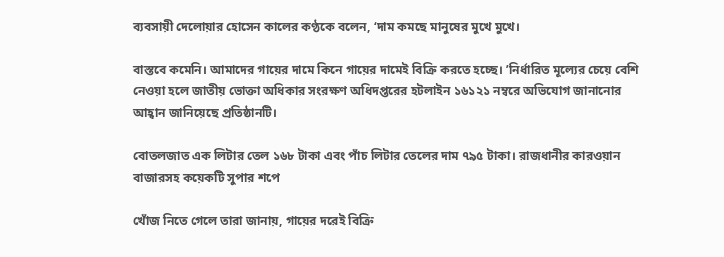ব্যবসায়ী দেলোয়ার হোসেন কালের কণ্ঠকে বলেন, ‘দাম কমছে মানুষের মুখে মুখে।

বাস্তবে কমেনি। আমাদের গায়ের দামে কিনে গায়ের দামেই বিক্রি করতে হচ্ছে। ’নির্ধারিত মূল্যের চেয়ে বেশি নেওয়া হলে জাতীয় ভোক্তা অধিকার সংরক্ষণ অধিদপ্তরের হটলাইন ১৬১২১ নম্বরে অভিযোগ জানানোর আহ্বান জানিয়েছে প্রতিষ্ঠানটি।

বোতলজাত এক লিটার তেল ১৬৮ টাকা এবং পাঁচ লিটার তেলের দাম ৭৯৫ টাকা। রাজধানীর কারওয়ান বাজারসহ কয়েকটি সুপার শপে

খোঁজ নিতে গেলে তারা জানায়, গায়ের দরেই বিক্রি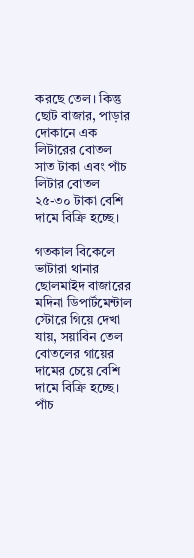করছে তেল। কিন্তু ছোট বাজার, পাড়ার দোকানে এক লিটারের বোতল সাত টাকা এবং পাঁচ লিটার বোতল ২৫-৩০ টাকা বেশি দামে বিক্রি হচ্ছে।

গতকাল বিকেলে ভাটারা থানার ছোলমাইদ বাজারের মদিনা ডিপার্টমেন্টাল স্টোরে গিয়ে দেখা যায়, সয়াবিন তেল বোতলের গায়ের দামের চেয়ে বেশি দামে বিক্রি হচ্ছে। পাঁচ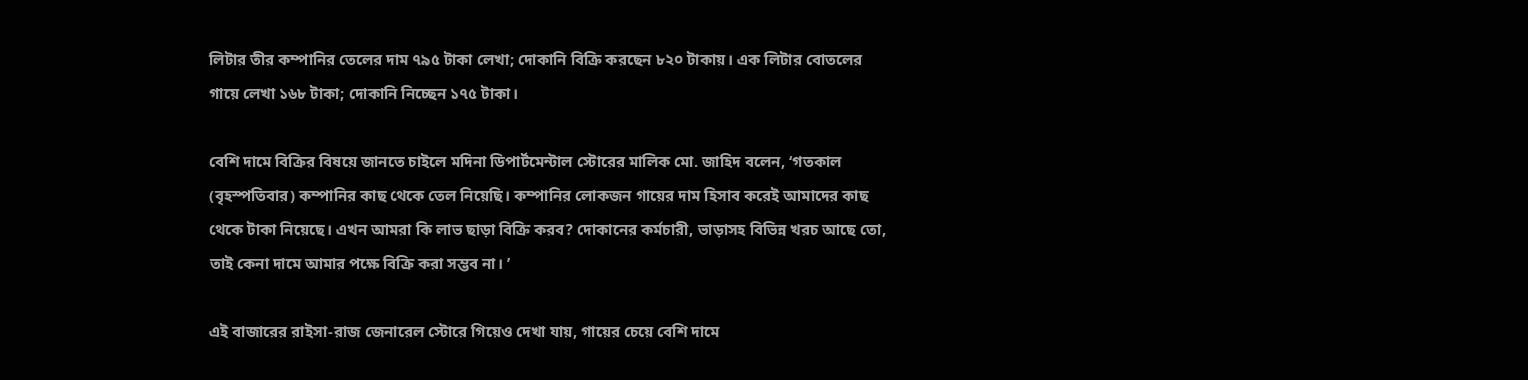লিটার তীর কম্পানির তেলের দাম ৭৯৫ টাকা লেখা; দোকানি বিক্রি করছেন ৮২০ টাকায়। এক লিটার বোতলের গায়ে লেখা ১৬৮ টাকা; দোকানি নিচ্ছেন ১৭৫ টাকা।

বেশি দামে বিক্রির বিষয়ে জানতে চাইলে মদিনা ডিপার্টমেন্টাল স্টোরের মালিক মো. জাহিদ বলেন, ‘গতকাল (বৃহস্পতিবার) কম্পানির কাছ থেকে তেল নিয়েছি। কম্পানির লোকজন গায়ের দাম হিসাব করেই আমাদের কাছ থেকে টাকা নিয়েছে। এখন আমরা কি লাভ ছাড়া বিক্রি করব? দোকানের কর্মচারী, ভাড়াসহ বিভিন্ন খরচ আছে তো, তাই কেনা দামে আমার পক্ষে বিক্রি করা সম্ভব না। ’

এই বাজারের রাইসা-রাজ জেনারেল স্টোরে গিয়েও দেখা যায়, গায়ের চেয়ে বেশি দামে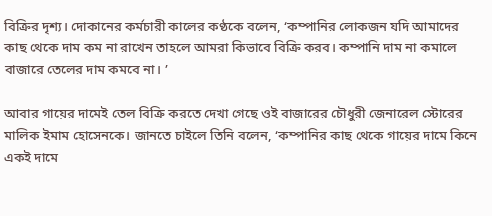বিক্রির দৃশ্য। দোকানের কর্মচারী কালের কণ্ঠকে বলেন, ‘কম্পানির লোকজন যদি আমাদের কাছ থেকে দাম কম না রাখেন তাহলে আমরা কিভাবে বিক্রি করব। কম্পানি দাম না কমালে বাজারে তেলের দাম কমবে না। ’

আবার গায়ের দামেই তেল বিক্রি করতে দেখা গেছে ওই বাজারের চৌধুরী জেনারেল স্টোরের মালিক ইমাম হোসেনকে। জানতে চাইলে তিনি বলেন, ‘কম্পানির কাছ থেকে গায়ের দামে কিনে একই দামে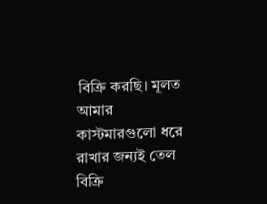বিক্রি করছি। মূলত আমার কাস্টমারগুলো ধরে রাখার জন্যই তেল বিক্রি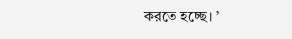করতে হচ্ছে। ’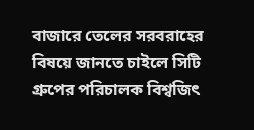বাজারে তেলের সরবরাহের বিষয়ে জানতে চাইলে সিটি গ্রুপের পরিচালক বিশ্বজিৎ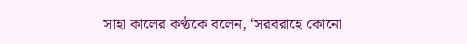সাহা কালের কণ্ঠকে বলেন, ‘সরবরাহে কোনো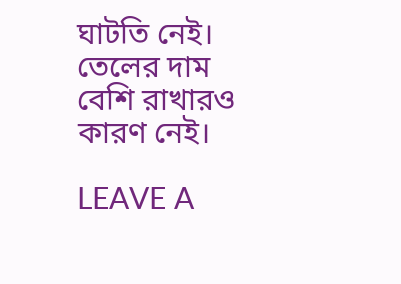ঘাটতি নেই। তেলের দাম বেশি রাখারও কারণ নেই।

LEAVE A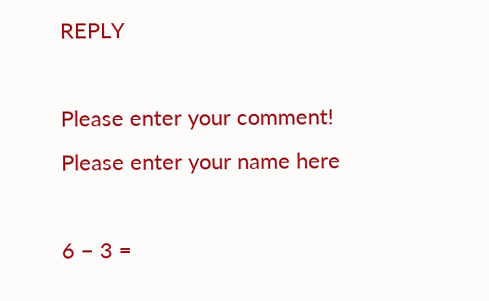REPLY

Please enter your comment!
Please enter your name here

6 − 3 =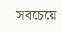সবচেয়ে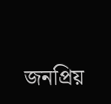জনপ্রিয়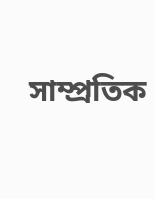সাম্প্রতিক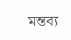মন্তব্য